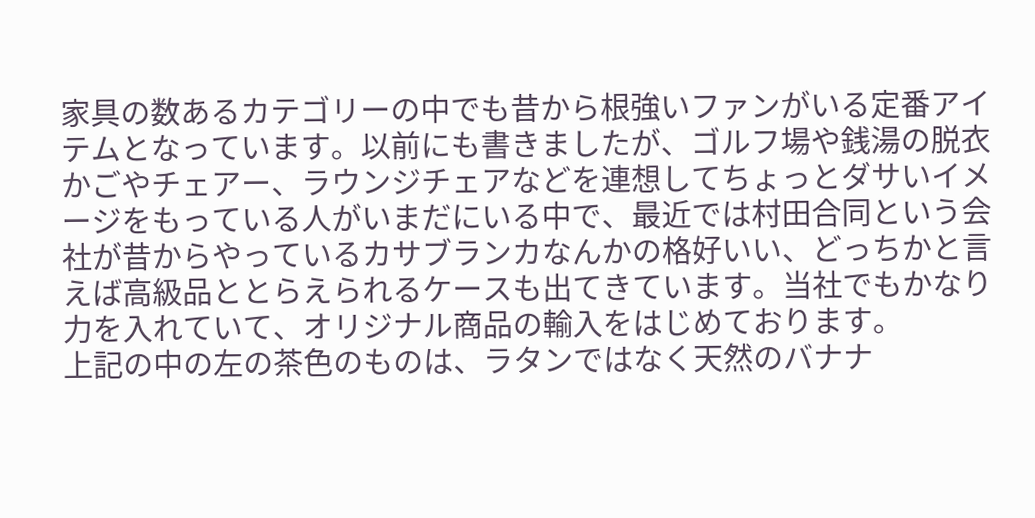家具の数あるカテゴリーの中でも昔から根強いファンがいる定番アイテムとなっています。以前にも書きましたが、ゴルフ場や銭湯の脱衣かごやチェアー、ラウンジチェアなどを連想してちょっとダサいイメージをもっている人がいまだにいる中で、最近では村田合同という会社が昔からやっているカサブランカなんかの格好いい、どっちかと言えば高級品ととらえられるケースも出てきています。当社でもかなり力を入れていて、オリジナル商品の輸入をはじめております。
上記の中の左の茶色のものは、ラタンではなく天然のバナナ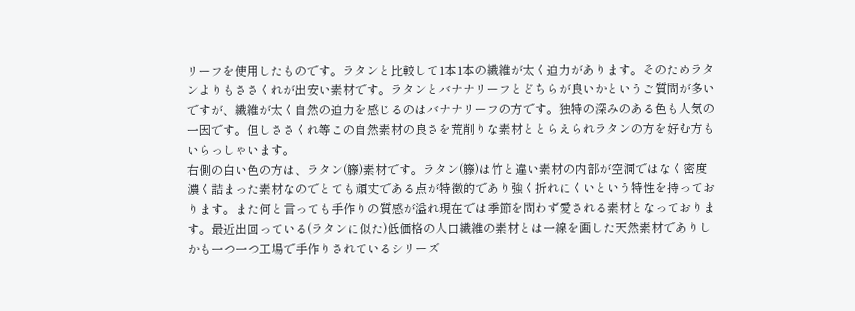リーフを使用したものです。ラタンと比較して1本1本の繊維が太く迫力があります。そのためラタンよりもささくれが出安い素材です。ラタンとバナナリーフとどちらが良いかというご質問が多いですが、繊維が太く自然の迫力を感じるのはバナナリーフの方です。独特の深みのある色も人気の一因です。但しささくれ等この自然素材の良さを荒削りな素材ととらえられラタンの方を好む方もいらっしゃいます。
右側の白い色の方は、ラタン(籐)素材です。ラタン(籐)は竹と違い素材の内部が空洞ではなく密度濃く詰まった素材なのでとても頑丈である点が特徴的であり強く折れにくいという特性を持っております。また何と言っても手作りの質感が溢れ現在では季節を問わず愛される素材となっております。最近出回っている(ラタンに似た)低価格の人口繊維の素材とは一線を画した天然素材でありしかも一つ一つ工場で手作りされているシリーズ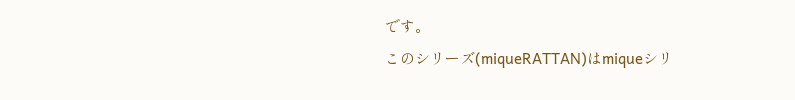です。
このシリーズ(miqueRATTAN)はmiqueシリ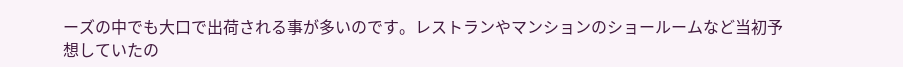ーズの中でも大口で出荷される事が多いのです。レストランやマンションのショールームなど当初予想していたの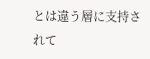とは違う層に支持されて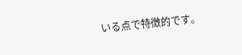いる点で特徴的です。